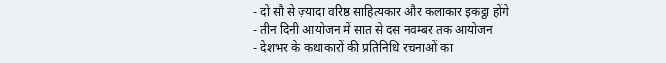- दो सौ से ज़्यादा वरिष्ठ साहित्यकार और कलाकार इकट्ठा होंगे
- तीन दिनी आयोजन में सात से दस नवम्बर तक आयोजन
- देशभर के कथाकारों की प्रतिनिधि रचनाओं का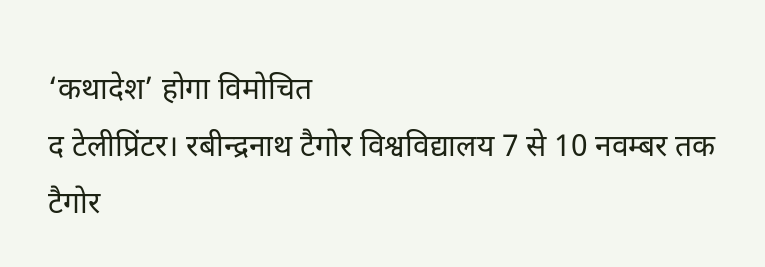‘कथादेश’ होगा विमोचित
द टेलीप्रिंटर। रबीन्द्रनाथ टैगोर विश्वविद्यालय 7 से 10 नवम्बर तक टैगोर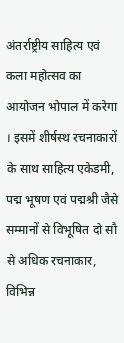अंतर्राष्ट्रीय साहित्य एवं कला महोत्सव का आयोजन भोपाल में करेगा । इसमें शीर्षस्थ रचनाकारों के साथ साहित्य एकेडमी, पद्म भूषण एवं पद्मश्री जैसे सम्मानों से विभूषित दो सौ से अधिक रचनाकार, विभिन्न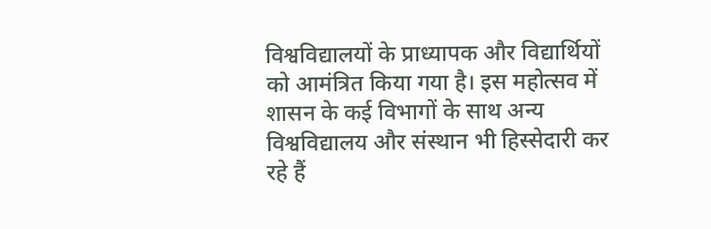विश्वविद्यालयों के प्राध्यापक और विद्यार्थियों को आमंत्रित किया गया है। इस महोत्सव में शासन के कई विभागों के साथ अन्य विश्वविद्यालय और संस्थान भी हिस्सेदारी कर रहे हैं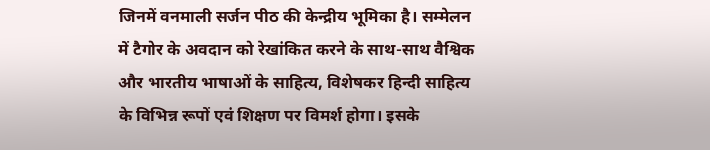जिनमें वनमाली सर्जन पीठ की केन्द्रीय भूमिका है। सम्मेलन में टैगोर के अवदान को रेखांकित करने के साथ-साथ वैश्विक और भारतीय भाषाओं के साहित्य, विशेषकर हिन्दी साहित्य के विभिन्न रूपों एवं शिक्षण पर विमर्श होगा। इसके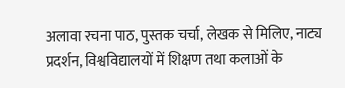अलावा रचना पाठ, पुस्तक चर्चा, लेखक से मिलिए, नाट्य प्रदर्शन, विश्वविद्यालयों में शिक्षण तथा कलाओं के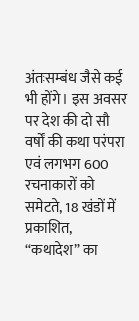अंतःसम्बंध जैसे कई भी होंगे। इस अवसर पर देश की दो सौ वर्षों की कथा परंपरा एवं लगभग 600 रचनाकारों को समेटते, 18 खंडों में प्रकाशित, “कथादेश” का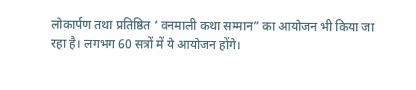लोकार्पण तथा प्रतिष्ठित ‘ वनमाली कथा सम्मान” का आयोजन भी किया जा रहा है। लगभग 60 सत्रों में ये आयोजन होंगे।